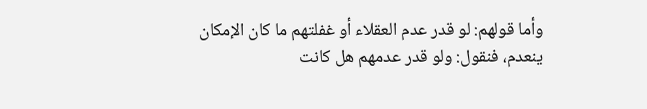وأما قولهم: لو قدر عدم العقلاء أو غفلتهم ما كان الإمكان ينعدم، فنقول: ولو قدر عدمهم هل كانت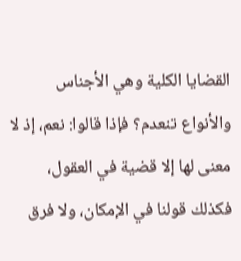القضايا الكلية وهي الأجناس والأنواع تنعدم؟ فإذا قالوا: نعم، إذ لا معنى لها إلا قضية في العقول، فكذلك قولنا في الإمكان، ولا فرق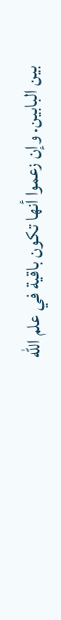بين البابين. وإن زعموا أنها تكون باقية في علم الله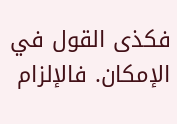فكذى القول في الإمكان. فالإلزام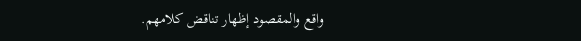واقع والمقصود إظهار تناقض كلامهم.